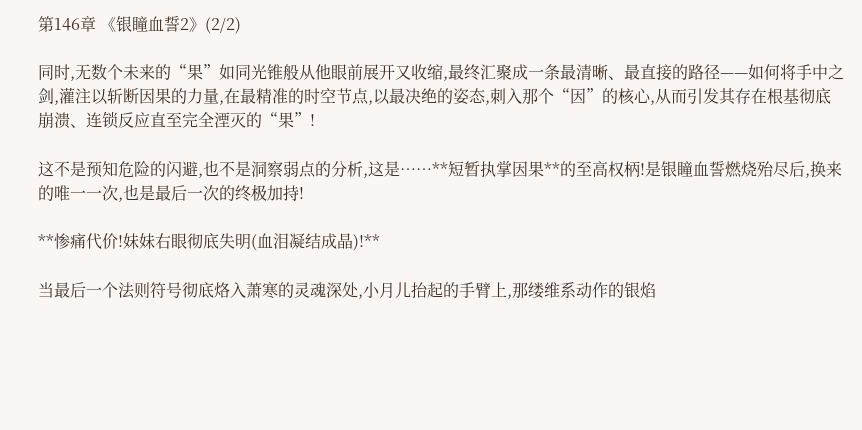第146章 《银瞳血誓2》(2/2)

同时,无数个未来的“果”如同光锥般从他眼前展开又收缩,最终汇聚成一条最清晰、最直接的路径——如何将手中之剑,灌注以斩断因果的力量,在最精准的时空节点,以最决绝的姿态,刺入那个“因”的核心,从而引发其存在根基彻底崩溃、连锁反应直至完全湮灭的“果”!

这不是预知危险的闪避,也不是洞察弱点的分析,这是……**短暂执掌因果**的至高权柄!是银瞳血誓燃烧殆尽后,换来的唯一一次,也是最后一次的终极加持!

**惨痛代价!妹妹右眼彻底失明(血泪凝结成晶)!**

当最后一个法则符号彻底烙入萧寒的灵魂深处,小月儿抬起的手臂上,那缕维系动作的银焰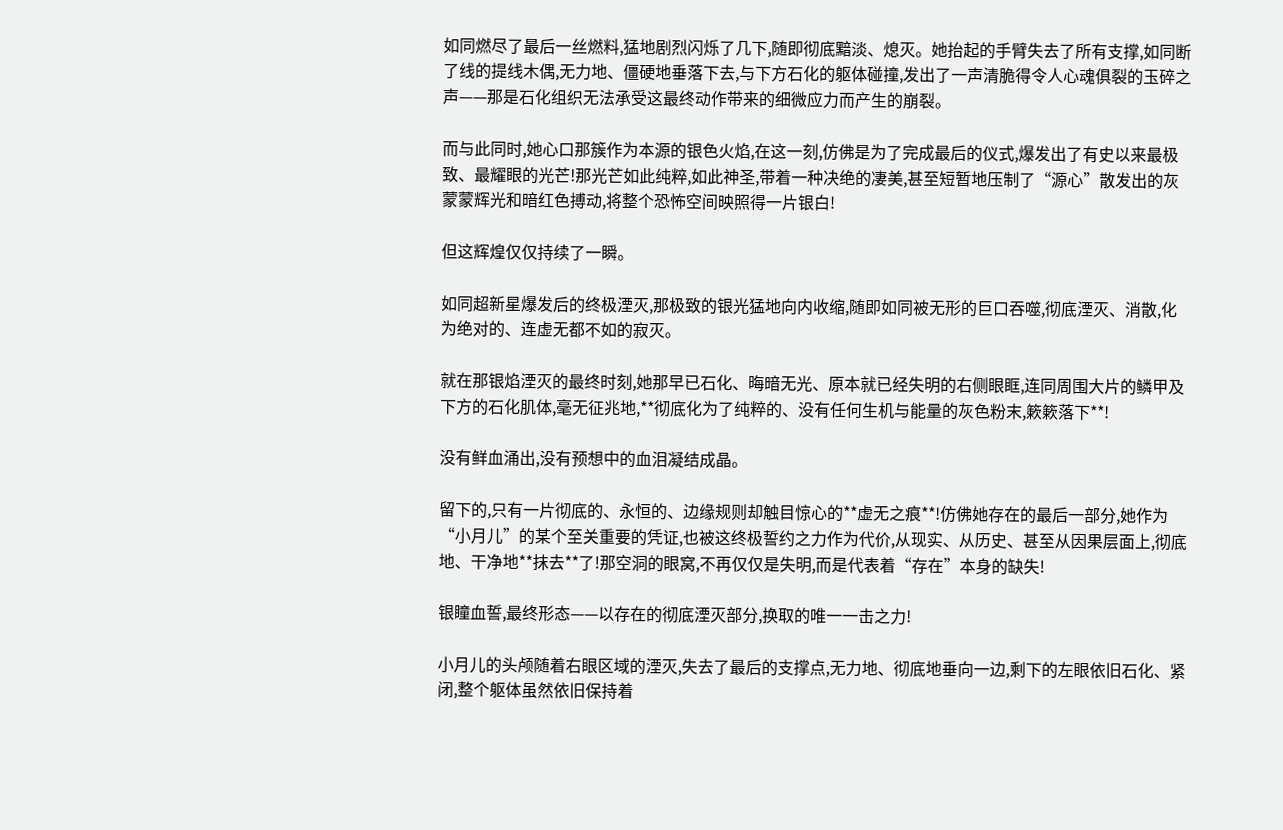如同燃尽了最后一丝燃料,猛地剧烈闪烁了几下,随即彻底黯淡、熄灭。她抬起的手臂失去了所有支撑,如同断了线的提线木偶,无力地、僵硬地垂落下去,与下方石化的躯体碰撞,发出了一声清脆得令人心魂俱裂的玉碎之声——那是石化组织无法承受这最终动作带来的细微应力而产生的崩裂。

而与此同时,她心口那簇作为本源的银色火焰,在这一刻,仿佛是为了完成最后的仪式,爆发出了有史以来最极致、最耀眼的光芒!那光芒如此纯粹,如此神圣,带着一种决绝的凄美,甚至短暂地压制了“源心”散发出的灰蒙蒙辉光和暗红色搏动,将整个恐怖空间映照得一片银白!

但这辉煌仅仅持续了一瞬。

如同超新星爆发后的终极湮灭,那极致的银光猛地向内收缩,随即如同被无形的巨口吞噬,彻底湮灭、消散,化为绝对的、连虚无都不如的寂灭。

就在那银焰湮灭的最终时刻,她那早已石化、晦暗无光、原本就已经失明的右侧眼眶,连同周围大片的鳞甲及下方的石化肌体,毫无征兆地,**彻底化为了纯粹的、没有任何生机与能量的灰色粉末,簌簌落下**!

没有鲜血涌出,没有预想中的血泪凝结成晶。

留下的,只有一片彻底的、永恒的、边缘规则却触目惊心的**虚无之痕**!仿佛她存在的最后一部分,她作为“小月儿”的某个至关重要的凭证,也被这终极誓约之力作为代价,从现实、从历史、甚至从因果层面上,彻底地、干净地**抹去**了!那空洞的眼窝,不再仅仅是失明,而是代表着“存在”本身的缺失!

银瞳血誓,最终形态——以存在的彻底湮灭部分,换取的唯一一击之力!

小月儿的头颅随着右眼区域的湮灭,失去了最后的支撑点,无力地、彻底地垂向一边,剩下的左眼依旧石化、紧闭,整个躯体虽然依旧保持着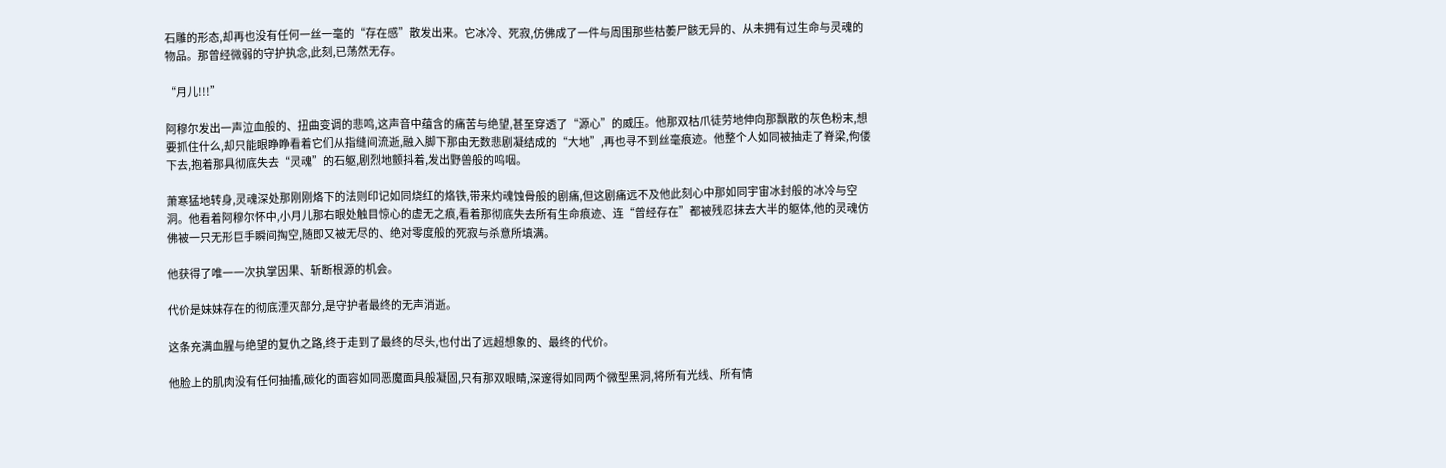石雕的形态,却再也没有任何一丝一毫的“存在感”散发出来。它冰冷、死寂,仿佛成了一件与周围那些枯萎尸骸无异的、从未拥有过生命与灵魂的物品。那曾经微弱的守护执念,此刻,已荡然无存。

“月儿!!!”

阿穆尔发出一声泣血般的、扭曲变调的悲鸣,这声音中蕴含的痛苦与绝望,甚至穿透了“源心”的威压。他那双枯爪徒劳地伸向那飘散的灰色粉末,想要抓住什么,却只能眼睁睁看着它们从指缝间流逝,融入脚下那由无数悲剧凝结成的“大地”,再也寻不到丝毫痕迹。他整个人如同被抽走了脊梁,佝偻下去,抱着那具彻底失去“灵魂”的石躯,剧烈地颤抖着,发出野兽般的呜咽。

萧寒猛地转身,灵魂深处那刚刚烙下的法则印记如同烧红的烙铁,带来灼魂蚀骨般的剧痛,但这剧痛远不及他此刻心中那如同宇宙冰封般的冰冷与空洞。他看着阿穆尔怀中,小月儿那右眼处触目惊心的虚无之痕,看着那彻底失去所有生命痕迹、连“曾经存在”都被残忍抹去大半的躯体,他的灵魂仿佛被一只无形巨手瞬间掏空,随即又被无尽的、绝对零度般的死寂与杀意所填满。

他获得了唯一一次执掌因果、斩断根源的机会。

代价是妹妹存在的彻底湮灭部分,是守护者最终的无声消逝。

这条充满血腥与绝望的复仇之路,终于走到了最终的尽头,也付出了远超想象的、最终的代价。

他脸上的肌肉没有任何抽搐,碳化的面容如同恶魔面具般凝固,只有那双眼睛,深邃得如同两个微型黑洞,将所有光线、所有情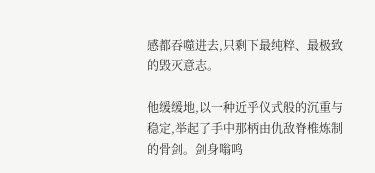感都吞噬进去,只剩下最纯粹、最极致的毁灭意志。

他缓缓地,以一种近乎仪式般的沉重与稳定,举起了手中那柄由仇敌脊椎炼制的骨剑。剑身嗡鸣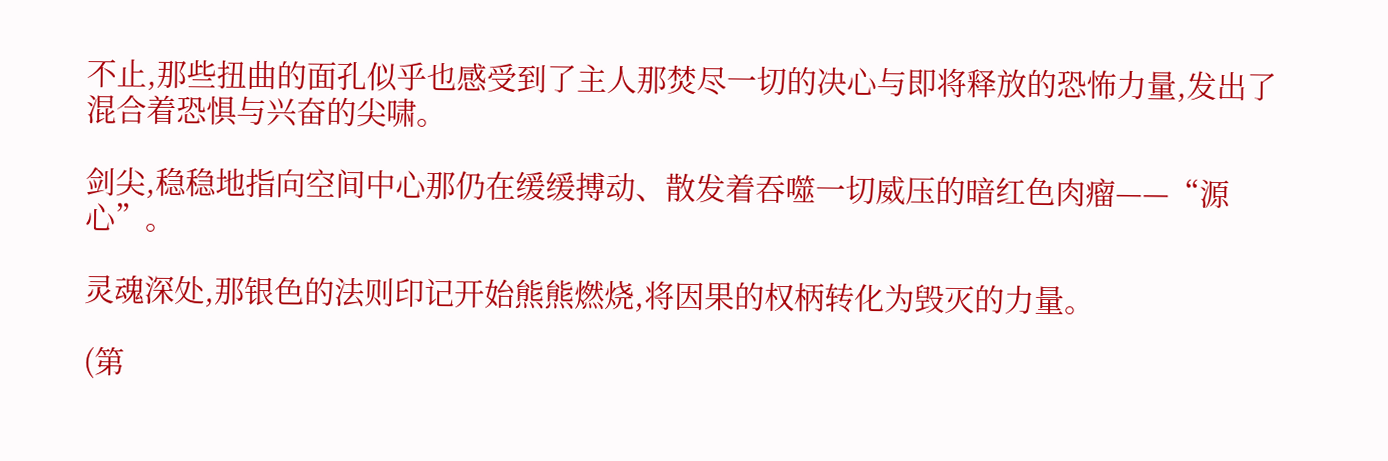不止,那些扭曲的面孔似乎也感受到了主人那焚尽一切的决心与即将释放的恐怖力量,发出了混合着恐惧与兴奋的尖啸。

剑尖,稳稳地指向空间中心那仍在缓缓搏动、散发着吞噬一切威压的暗红色肉瘤——“源心”。

灵魂深处,那银色的法则印记开始熊熊燃烧,将因果的权柄转化为毁灭的力量。

(第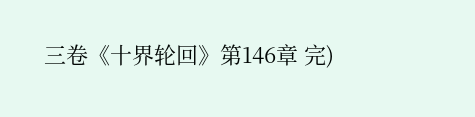三卷《十界轮回》第146章 完)